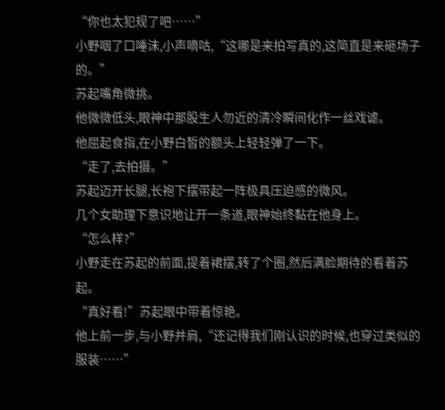“你也太犯规了吧……”
小野咽了口唾沫,小声嘀咕,“这哪是来拍写真的,这简直是来砸场子的。”
苏起嘴角微挑。
他微微低头,眼神中那股生人勿近的清冷瞬间化作一丝戏谑。
他屈起食指,在小野白皙的额头上轻轻弹了一下。
“走了,去拍摄。”
苏起迈开长腿,长袍下摆带起一阵极具压迫感的微风。
几个女助理下意识地让开一条道,眼神始终黏在他身上。
“怎么样?”
小野走在苏起的前面,提着裙摆,转了个圈,然后满脸期待的看着苏起。
“真好看!”苏起眼中带着惊艳。
他上前一步,与小野并肩,“还记得我们刚认识的时候,也穿过类似的服装……”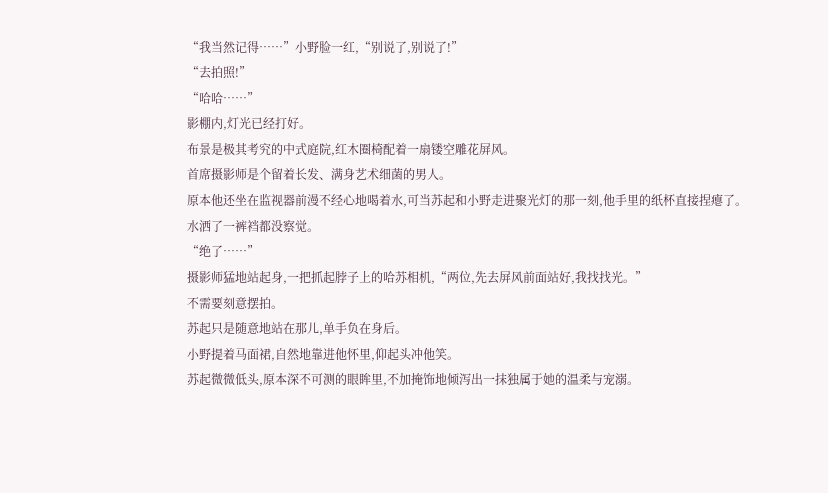“我当然记得……”小野脸一红,“别说了,别说了!”
“去拍照!”
“哈哈……”
影棚内,灯光已经打好。
布景是极其考究的中式庭院,红木圈椅配着一扇镂空雕花屏风。
首席摄影师是个留着长发、满身艺术细菌的男人。
原本他还坐在监视器前漫不经心地喝着水,可当苏起和小野走进聚光灯的那一刻,他手里的纸杯直接捏瘪了。
水洒了一裤裆都没察觉。
“绝了……”
摄影师猛地站起身,一把抓起脖子上的哈苏相机,“两位,先去屏风前面站好,我找找光。”
不需要刻意摆拍。
苏起只是随意地站在那儿,单手负在身后。
小野提着马面裙,自然地靠进他怀里,仰起头冲他笑。
苏起微微低头,原本深不可测的眼眸里,不加掩饰地倾泻出一抹独属于她的温柔与宠溺。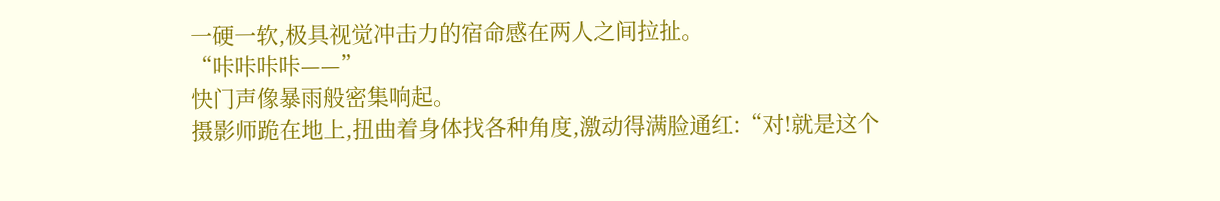一硬一软,极具视觉冲击力的宿命感在两人之间拉扯。
“咔咔咔咔——”
快门声像暴雨般密集响起。
摄影师跪在地上,扭曲着身体找各种角度,激动得满脸通红:“对!就是这个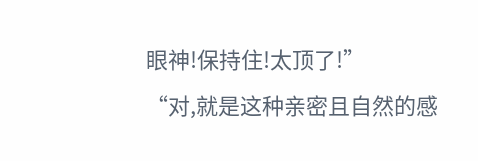眼神!保持住!太顶了!”
“对,就是这种亲密且自然的感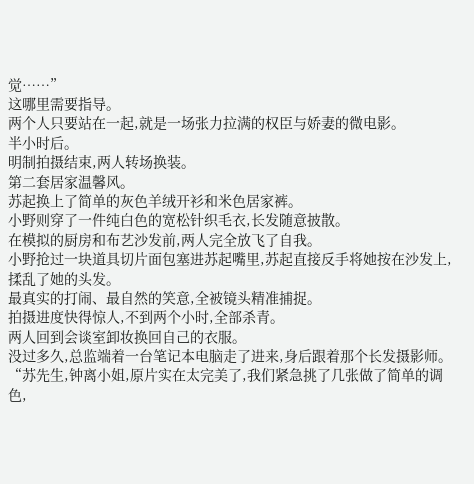觉……”
这哪里需要指导。
两个人只要站在一起,就是一场张力拉满的权臣与娇妻的微电影。
半小时后。
明制拍摄结束,两人转场换装。
第二套居家温馨风。
苏起换上了简单的灰色羊绒开衫和米色居家裤。
小野则穿了一件纯白色的宽松针织毛衣,长发随意披散。
在模拟的厨房和布艺沙发前,两人完全放飞了自我。
小野抢过一块道具切片面包塞进苏起嘴里,苏起直接反手将她按在沙发上,揉乱了她的头发。
最真实的打闹、最自然的笑意,全被镜头精准捕捉。
拍摄进度快得惊人,不到两个小时,全部杀青。
两人回到会谈室卸妆换回自己的衣服。
没过多久,总监端着一台笔记本电脑走了进来,身后跟着那个长发摄影师。
“苏先生,钟离小姐,原片实在太完美了,我们紧急挑了几张做了简单的调色,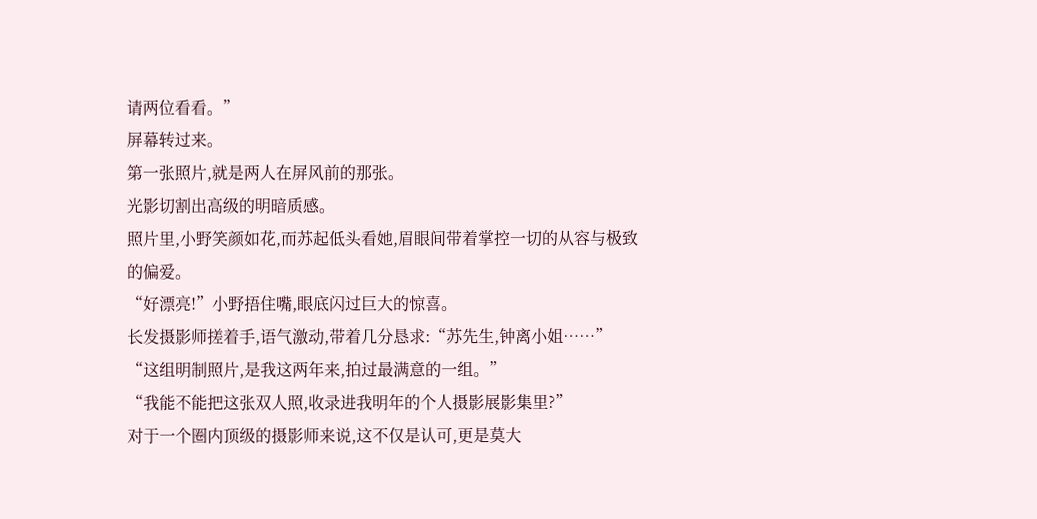请两位看看。”
屏幕转过来。
第一张照片,就是两人在屏风前的那张。
光影切割出高级的明暗质感。
照片里,小野笑颜如花,而苏起低头看她,眉眼间带着掌控一切的从容与极致的偏爱。
“好漂亮!”小野捂住嘴,眼底闪过巨大的惊喜。
长发摄影师搓着手,语气激动,带着几分恳求:“苏先生,钟离小姐……”
“这组明制照片,是我这两年来,拍过最满意的一组。”
“我能不能把这张双人照,收录进我明年的个人摄影展影集里?”
对于一个圈内顶级的摄影师来说,这不仅是认可,更是莫大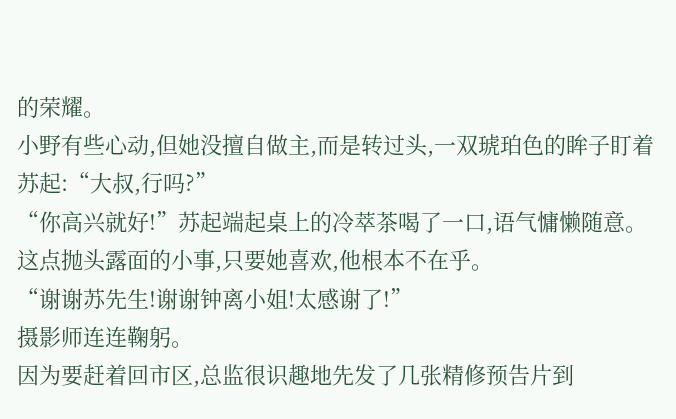的荣耀。
小野有些心动,但她没擅自做主,而是转过头,一双琥珀色的眸子盯着苏起:“大叔,行吗?”
“你高兴就好!”苏起端起桌上的冷萃茶喝了一口,语气慵懒随意。
这点抛头露面的小事,只要她喜欢,他根本不在乎。
“谢谢苏先生!谢谢钟离小姐!太感谢了!”
摄影师连连鞠躬。
因为要赶着回市区,总监很识趣地先发了几张精修预告片到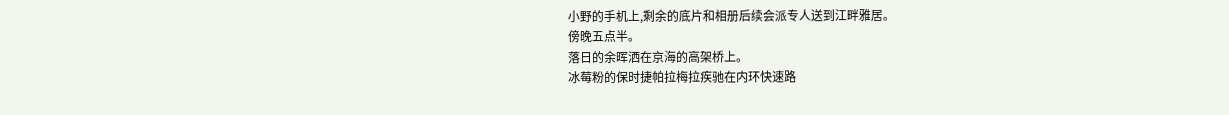小野的手机上,剩余的底片和相册后续会派专人送到江畔雅居。
傍晚五点半。
落日的余晖洒在京海的高架桥上。
冰莓粉的保时捷帕拉梅拉疾驰在内环快速路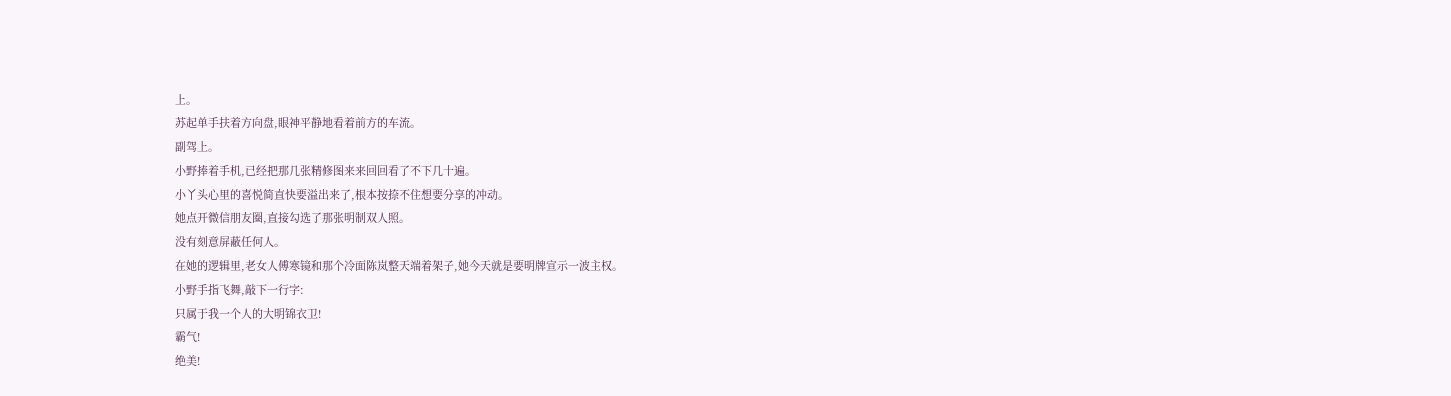上。
苏起单手扶着方向盘,眼神平静地看着前方的车流。
副驾上。
小野捧着手机,已经把那几张精修图来来回回看了不下几十遍。
小丫头心里的喜悦简直快要溢出来了,根本按捺不住想要分享的冲动。
她点开微信朋友圈,直接勾选了那张明制双人照。
没有刻意屏蔽任何人。
在她的逻辑里,老女人傅寒镜和那个冷面陈岚整天端着架子,她今天就是要明牌宣示一波主权。
小野手指飞舞,敲下一行字:
只属于我一个人的大明锦衣卫!
霸气!
绝美!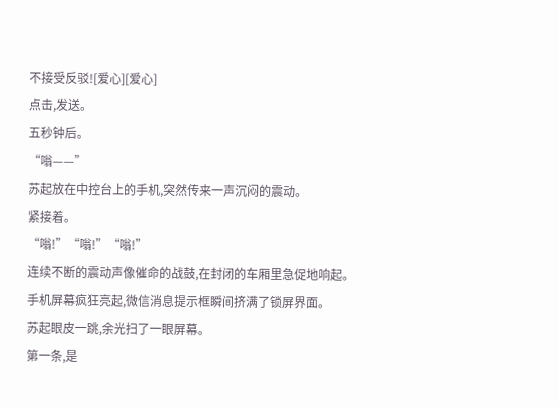不接受反驳![爱心][爱心]
点击,发送。
五秒钟后。
“嗡——”
苏起放在中控台上的手机,突然传来一声沉闷的震动。
紧接着。
“嗡!”“嗡!”“嗡!”
连续不断的震动声像催命的战鼓,在封闭的车厢里急促地响起。
手机屏幕疯狂亮起,微信消息提示框瞬间挤满了锁屏界面。
苏起眼皮一跳,余光扫了一眼屏幕。
第一条,是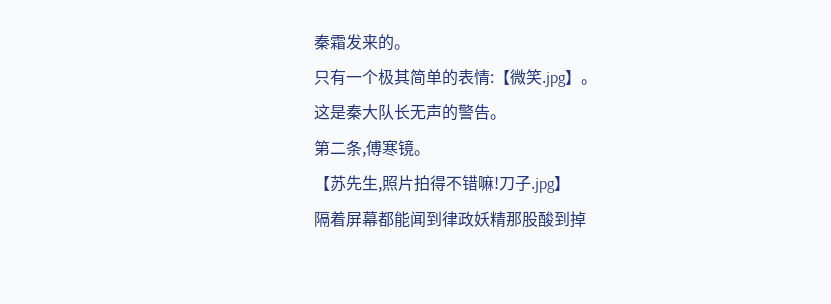秦霜发来的。
只有一个极其简单的表情:【微笑.jpg】。
这是秦大队长无声的警告。
第二条,傅寒镜。
【苏先生,照片拍得不错嘛!刀子.jpg】
隔着屏幕都能闻到律政妖精那股酸到掉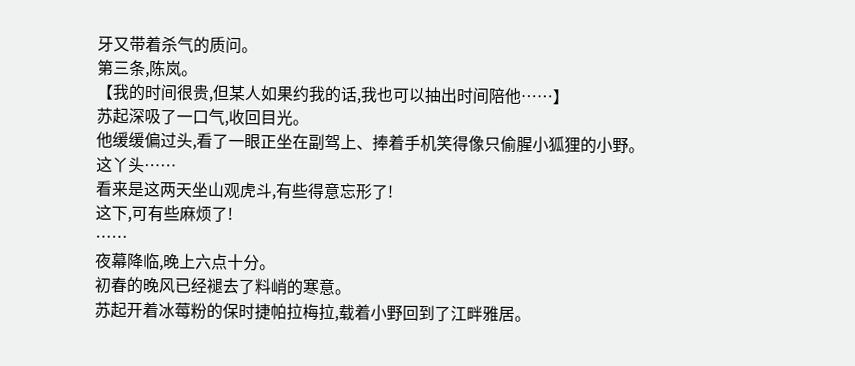牙又带着杀气的质问。
第三条,陈岚。
【我的时间很贵,但某人如果约我的话,我也可以抽出时间陪他……】
苏起深吸了一口气,收回目光。
他缓缓偏过头,看了一眼正坐在副驾上、捧着手机笑得像只偷腥小狐狸的小野。
这丫头……
看来是这两天坐山观虎斗,有些得意忘形了!
这下,可有些麻烦了!
……
夜幕降临,晚上六点十分。
初春的晚风已经褪去了料峭的寒意。
苏起开着冰莓粉的保时捷帕拉梅拉,载着小野回到了江畔雅居。